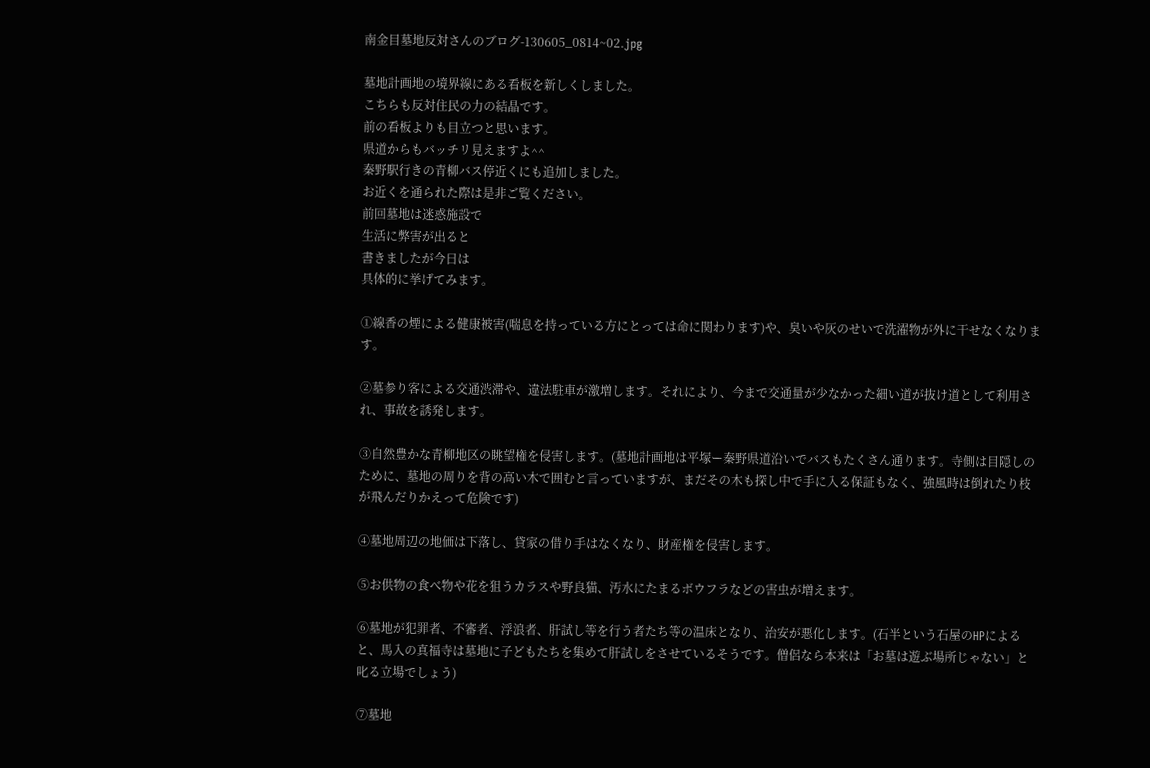南金目墓地反対さんのブログ-130605_0814~02.jpg

墓地計画地の境界線にある看板を新しくしました。
こちらも反対住民の力の結晶です。
前の看板よりも目立つと思います。
県道からもバッチリ見えますよ^^
秦野駅行きの青柳バス停近くにも追加しました。
お近くを通られた際は是非ご覧ください。
前回墓地は迷惑施設で
生活に弊害が出ると
書きましたが今日は
具体的に挙げてみます。

①線香の煙による健康被害(喘息を持っている方にとっては命に関わります)や、臭いや灰のせいで洗濯物が外に干せなくなります。

②墓参り客による交通渋滞や、違法駐車が激増します。それにより、今まで交通量が少なかった細い道が抜け道として利用され、事故を誘発します。

③自然豊かな青柳地区の眺望権を侵害します。(墓地計画地は平塚ー秦野県道沿いでバスもたくさん通ります。寺側は目隠しのために、墓地の周りを背の高い木で囲むと言っていますが、まだその木も探し中で手に入る保証もなく、強風時は倒れたり枝が飛んだりかえって危険です)

④墓地周辺の地価は下落し、貸家の借り手はなくなり、財産権を侵害します。

⑤お供物の食べ物や花を狙うカラスや野良猫、汚水にたまるボウフラなどの害虫が増えます。

⑥墓地が犯罪者、不審者、浮浪者、肝試し等を行う者たち等の温床となり、治安が悪化します。(石半という石屋のHPによると、馬入の真福寺は墓地に子どもたちを集めて肝試しをさせているそうです。僧侶なら本来は「お墓は遊ぶ場所じゃない」と叱る立場でしょう)

⑦墓地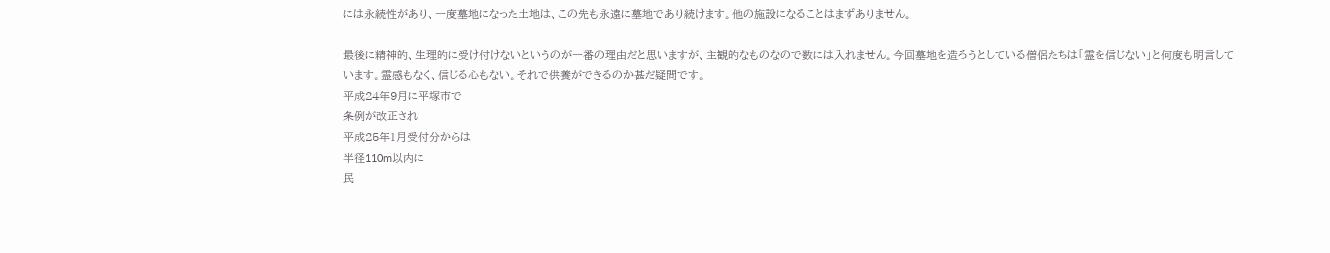には永続性があり、一度墓地になった土地は、この先も永遠に墓地であり続けます。他の施設になることはまずありません。

最後に精神的、生理的に受け付けないというのが一番の理由だと思いますが、主観的なものなので数には入れません。今回墓地を造ろうとしている僧侶たちは「霊を信じない」と何度も明言しています。霊感もなく、信じる心もない。それで供養ができるのか甚だ疑問です。
平成24年9月に平塚市で
条例が改正され
平成25年1月受付分からは
半径110m以内に
民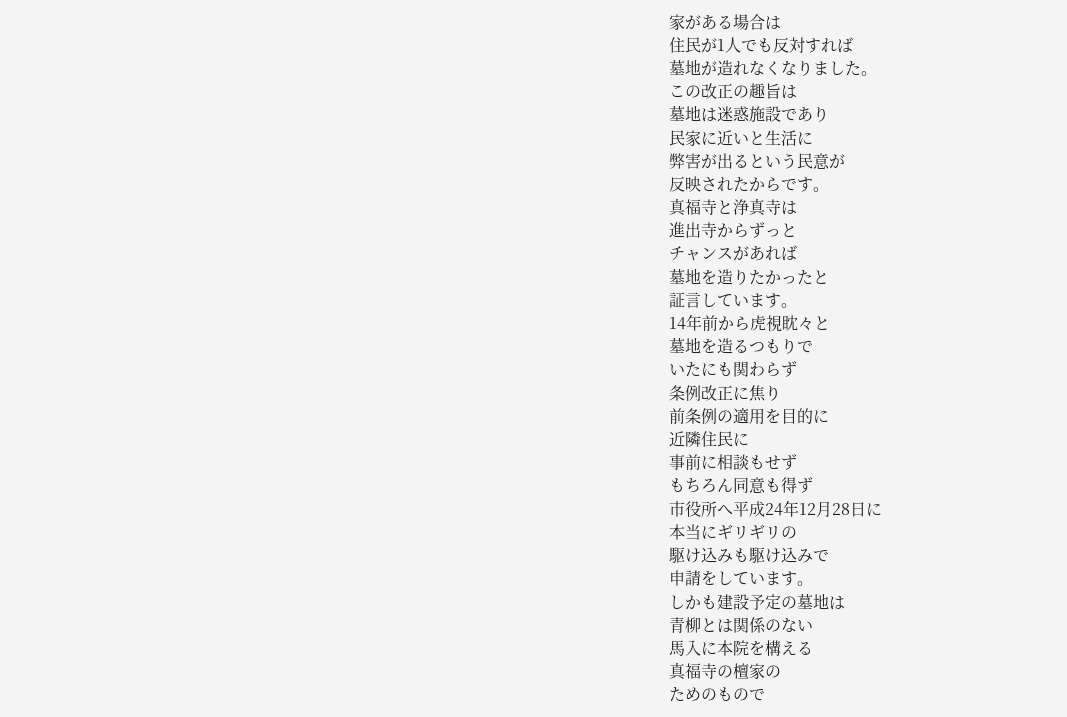家がある場合は
住民が1人でも反対すれば
墓地が造れなくなりました。
この改正の趣旨は
墓地は迷惑施設であり
民家に近いと生活に
弊害が出るという民意が
反映されたからです。
真福寺と浄真寺は
進出寺からずっと
チャンスがあれば
墓地を造りたかったと
証言しています。
14年前から虎視眈々と
墓地を造るつもりで
いたにも関わらず
条例改正に焦り
前条例の適用を目的に
近隣住民に
事前に相談もせず
もちろん同意も得ず
市役所へ平成24年12月28日に
本当にギリギリの
駆け込みも駆け込みで
申請をしています。
しかも建設予定の墓地は
青柳とは関係のない
馬入に本院を構える
真福寺の檀家の
ためのもので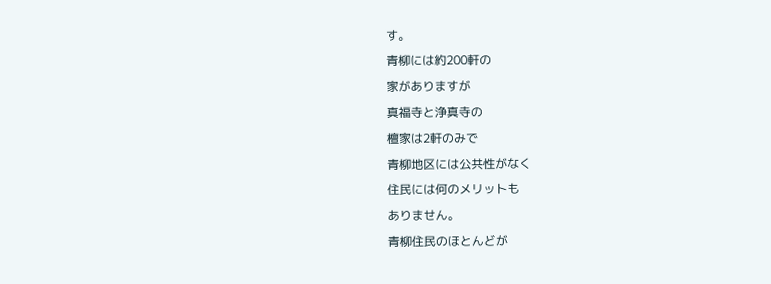す。
青柳には約200軒の
家がありますが
真福寺と浄真寺の
檀家は2軒のみで
青柳地区には公共性がなく
住民には何のメリットも
ありません。
青柳住民のほとんどが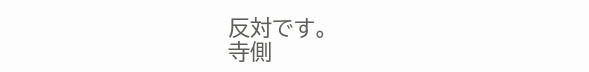反対です。
寺側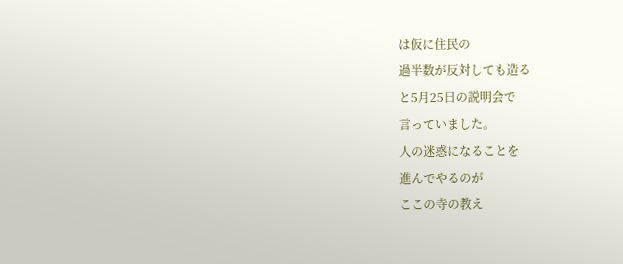は仮に住民の
過半数が反対しても造る
と5月25日の説明会で
言っていました。
人の迷惑になることを
進んでやるのが
ここの寺の教え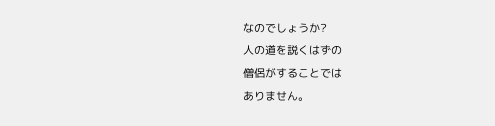なのでしょうか?
人の道を説くはずの
僧侶がすることでは
ありません。